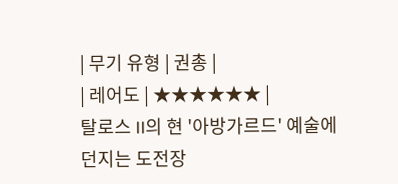| 무기 유형 | 권총 |
| 레어도 | ★★★★★★ |
탈로스 II의 현 '아방가르드' 예술에 던지는 도전장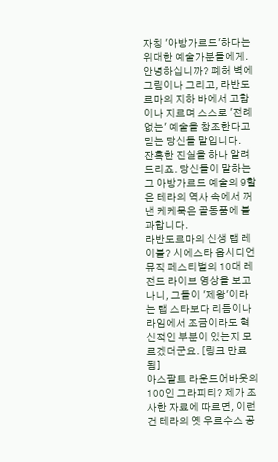자칭 '아방가르드'하다는 위대한 예술가분들에게.
안녕하십니까? 폐허 벽에 그림이나 그리고, 라반도르마의 지하 바에서 고함이나 지르며 스스로 '전례 없는' 예술을 창조한다고 믿는 당신들 말입니다.
잔혹한 진실을 하나 알려드리죠. 당신들이 말하는 그 아방가르드 예술의 9할은 테라의 역사 속에서 꺼낸 케케묵은 골동품에 불과합니다.
라반도르마의 신생 랩 레이블? 시에스타 옵시디언 뮤직 페스티벌의 10대 레전드 라이브 영상을 보고 나니, 그들이 '제왕'이라는 랩 스타보다 리듬이나 라임에서 조금이라도 혁신적인 부분이 있는지 모르겠더군요. [링크 만료됨]
아스팔트 라운드어바웃의 100인 그라피티? 제가 조사한 자료에 따르면, 이런 건 테라의 옛 우르수스 공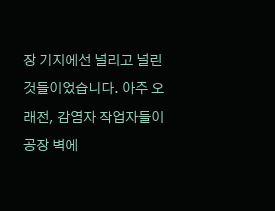장 기지에선 널리고 널린 것들이었습니다. 아주 오래전, 감염자 작업자들이 공장 벽에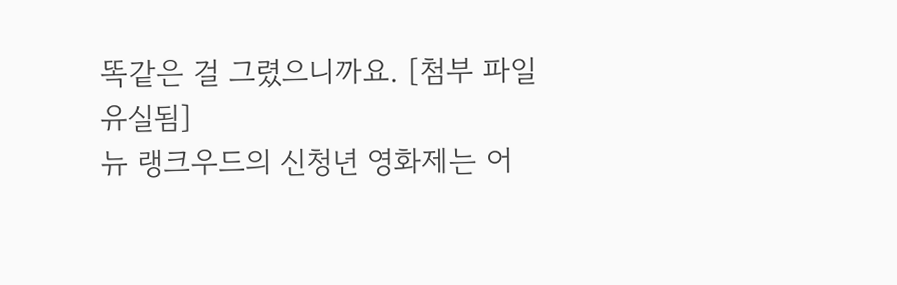똑같은 걸 그렸으니까요. [첨부 파일 유실됨]
뉴 랭크우드의 신청년 영화제는 어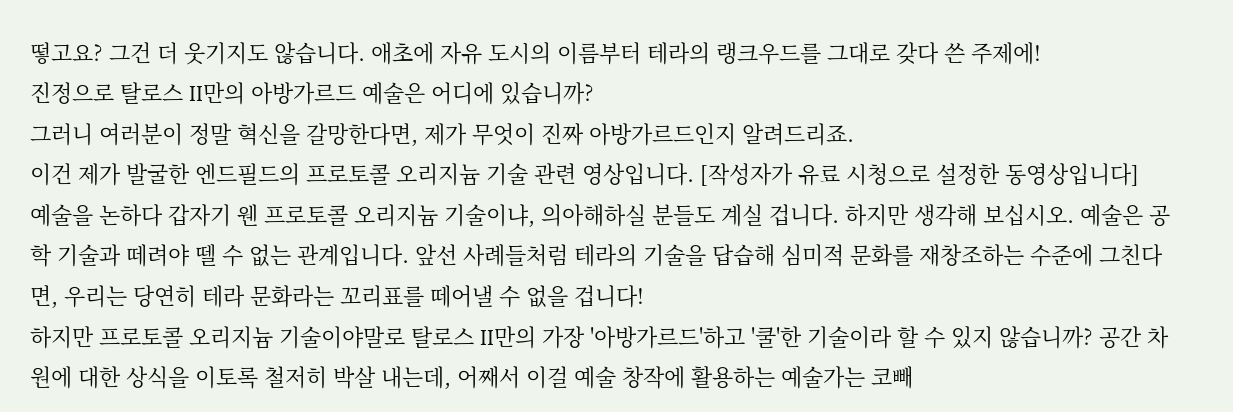떻고요? 그건 더 웃기지도 않습니다. 애초에 자유 도시의 이름부터 테라의 랭크우드를 그대로 갖다 쓴 주제에!
진정으로 탈로스 II만의 아방가르드 예술은 어디에 있습니까?
그러니 여러분이 정말 혁신을 갈망한다면, 제가 무엇이 진짜 아방가르드인지 알려드리죠.
이건 제가 발굴한 엔드필드의 프로토콜 오리지늄 기술 관련 영상입니다. [작성자가 유료 시청으로 설정한 동영상입니다]
예술을 논하다 갑자기 웬 프로토콜 오리지늄 기술이냐, 의아해하실 분들도 계실 겁니다. 하지만 생각해 보십시오. 예술은 공학 기술과 떼려야 뗄 수 없는 관계입니다. 앞선 사례들처럼 테라의 기술을 답습해 심미적 문화를 재창조하는 수준에 그친다면, 우리는 당연히 테라 문화라는 꼬리표를 떼어낼 수 없을 겁니다!
하지만 프로토콜 오리지늄 기술이야말로 탈로스 II만의 가장 '아방가르드'하고 '쿨'한 기술이라 할 수 있지 않습니까? 공간 차원에 대한 상식을 이토록 철저히 박살 내는데, 어째서 이걸 예술 창작에 활용하는 예술가는 코빼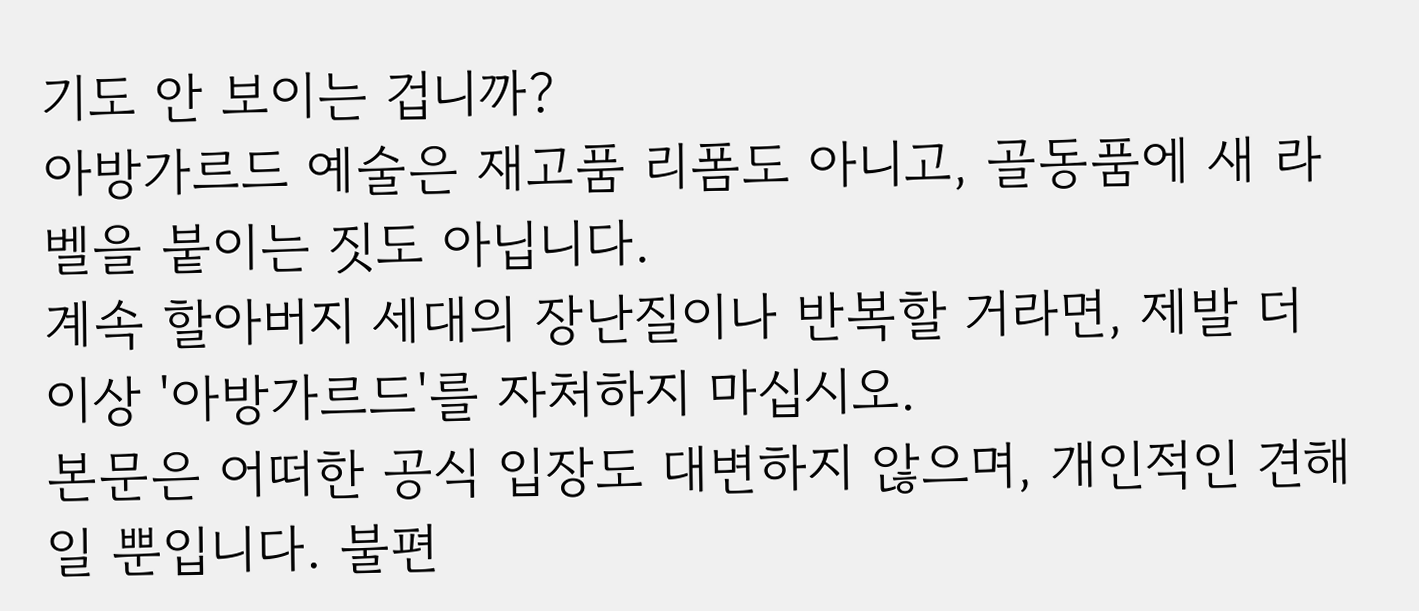기도 안 보이는 겁니까?
아방가르드 예술은 재고품 리폼도 아니고, 골동품에 새 라벨을 붙이는 짓도 아닙니다.
계속 할아버지 세대의 장난질이나 반복할 거라면, 제발 더 이상 '아방가르드'를 자처하지 마십시오.
본문은 어떠한 공식 입장도 대변하지 않으며, 개인적인 견해일 뿐입니다. 불편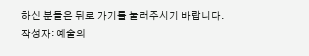하신 분들은 뒤로 가기를 눌러주시기 바랍니다.
작성자: 예술의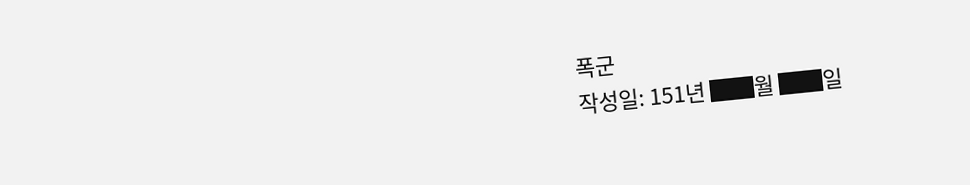폭군
작성일: 151년 ██월 ██일